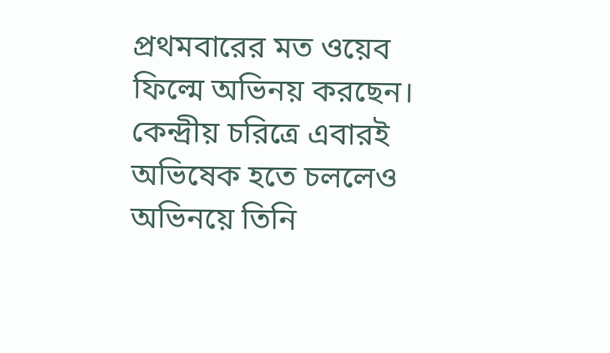প্রথমবারের মত ওয়েব ফিল্মে অভিনয় করছেন। কেন্দ্রীয় চরিত্রে এবারই অভিষেক হতে চললেও অভিনয়ে তিনি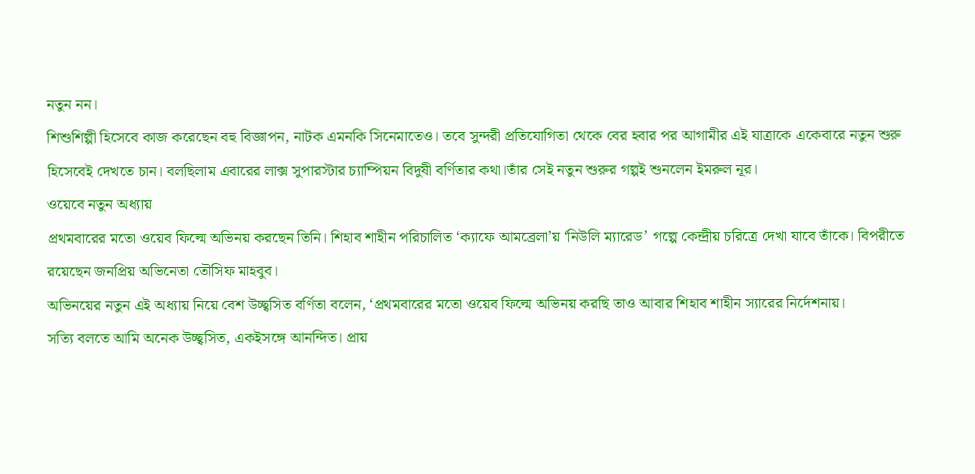নতুন নন।
শিশুশিল্পী হিসেবে কাজ করেছেন বহু বিজ্ঞাপন, নাটক এমনকি সিনেমাতেও। তবে সুন্দরী প্রতিযোগিতা থেকে বের হবার পর আগামীর এই যাত্রাকে একেবারে নতুন শুরু হিসেবেই দেখতে চান। বলছিলাম এবারের লাক্স সুপারস্টার চ্যাম্পিয়ন বিদুষী বর্ণিতার কথা।তাঁর সেই নতুন শুরুর গল্পই শুনলেন ইমরুল নূর।
ওয়েবে নতুন অধ্যায়
প্রথমবারের মতো ওয়েব ফিল্মে অভিনয় করছেন তিনি। শিহাব শাহীন পরিচালিত ‘ক্যাফে আমব্রেলা’য় ‘নিউলি ম্যারেড’ গল্পে কেন্দ্রীয় চরিত্রে দেখা যাবে তাঁকে। বিপরীতে রয়েছেন জনপ্রিয় অভিনেতা তৌসিফ মাহবুব।
অভিনয়ের নতুন এই অধ্যায় নিয়ে বেশ উচ্ছ্বসিত বর্ণিতা বলেন, ‘প্রথমবারের মতো ওয়েব ফিল্মে অভিনয় করছি তাও আবার শিহাব শাহীন স্যারের নির্দেশনায়।
সত্যি বলতে আমি অনেক উচ্ছ্বসিত, একইসঙ্গে আনন্দিত। প্রায়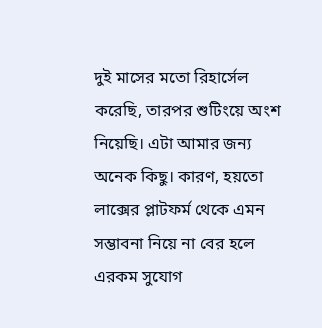দুই মাসের মতো রিহার্সেল করেছি, তারপর শুটিংয়ে অংশ নিয়েছি। এটা আমার জন্য অনেক কিছু। কারণ, হয়তো লাক্সের প্লাটফর্ম থেকে এমন সম্ভাবনা নিয়ে না বের হলে এরকম সুযোগ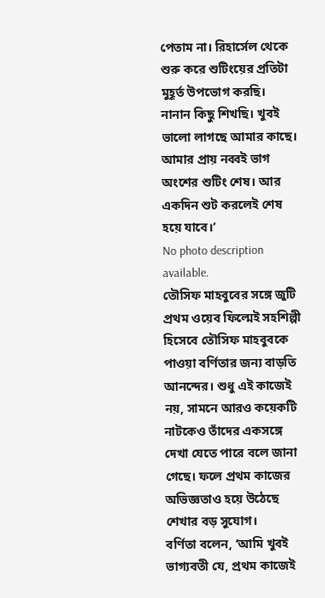পেতাম না। রিহার্সেল থেকে শুরু করে শুটিংয়ের প্রতিটা মুহূর্ত উপভোগ করছি।
নানান কিছু শিখছি। খুবই ভালো লাগছে আমার কাছে। আমার প্রায় নব্বই ভাগ অংশের শুটিং শেষ। আর একদিন শুট করলেই শেষ হয়ে যাবে।’
No photo description available.
তৌসিফ মাহবুবের সঙ্গে জুটি
প্রথম ওয়েব ফিল্মেই সহশিল্পী হিসেবে তৌসিফ মাহবুবকে পাওয়া বর্ণিতার জন্য বাড়তি আনন্দের। শুধু এই কাজেই নয়, সামনে আরও কয়েকটি নাটকেও তাঁদের একসঙ্গে দেখা যেতে পারে বলে জানা গেছে। ফলে প্রথম কাজের অভিজ্ঞতাও হয়ে উঠেছে শেখার বড় সুযোগ।
বর্ণিতা বলেন, ‘আমি খুবই ভাগ্যবতী যে, প্রথম কাজেই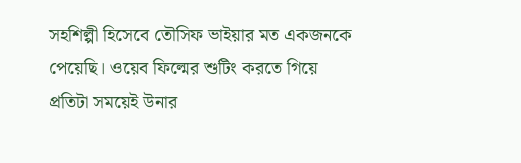সহশিল্পী হিসেবে তৌসিফ ভাইয়ার মত একজনকে পেয়েছি। ওয়েব ফিল্মের শুটিং করতে গিয়ে প্রতিটা সময়েই উনার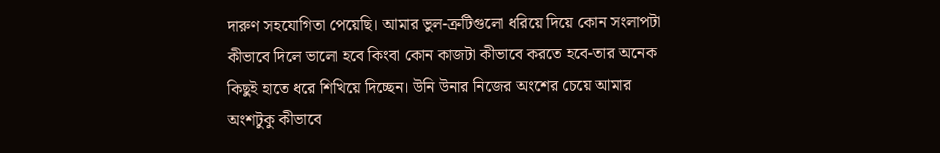দারুণ সহযোগিতা পেয়েছি। আমার ভুল-ত্রুটিগুলো ধরিয়ে দিয়ে কোন সংলাপটা কীভাবে দিলে ভালো হবে কিংবা কোন কাজটা কীভাবে করতে হবে-তার অনেক কিছুই হাতে ধরে শিখিয়ে দিচ্ছেন। উনি উনার নিজের অংশের চেয়ে আমার অংশটুকু কীভাবে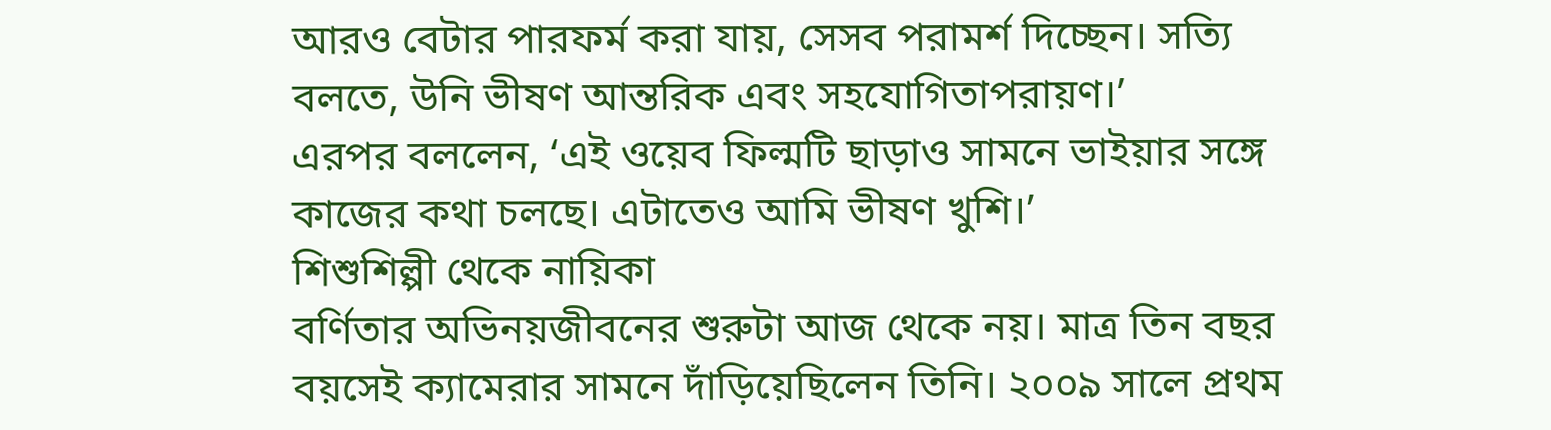আরও বেটার পারফর্ম করা যায়, সেসব পরামর্শ দিচ্ছেন। সত্যি বলতে, উনি ভীষণ আন্তরিক এবং সহযোগিতাপরায়ণ।’
এরপর বললেন, ‘এই ওয়েব ফিল্মটি ছাড়াও সামনে ভাইয়ার সঙ্গে কাজের কথা চলছে। এটাতেও আমি ভীষণ খুশি।’
শিশুশিল্পী থেকে নায়িকা
বর্ণিতার অভিনয়জীবনের শুরুটা আজ থেকে নয়। মাত্র তিন বছর বয়সেই ক্যামেরার সামনে দাঁড়িয়েছিলেন তিনি। ২০০৯ সালে প্রথম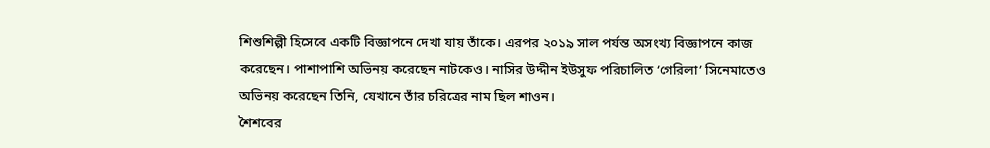শিশুশিল্পী হিসেবে একটি বিজ্ঞাপনে দেখা যায় তাঁকে। এরপর ২০১৯ সাল পর্যন্ত অসংখ্য বিজ্ঞাপনে কাজ করেছেন। পাশাপাশি অভিনয় করেছেন নাটকেও। নাসির উদ্দীন ইউসুফ পরিচালিত ‘গেরিলা’ সিনেমাতেও অভিনয় করেছেন তিনি, যেখানে তাঁর চরিত্রের নাম ছিল শাওন।
শৈশবের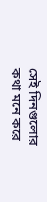সেই দিনগুলোর কথা মনে করে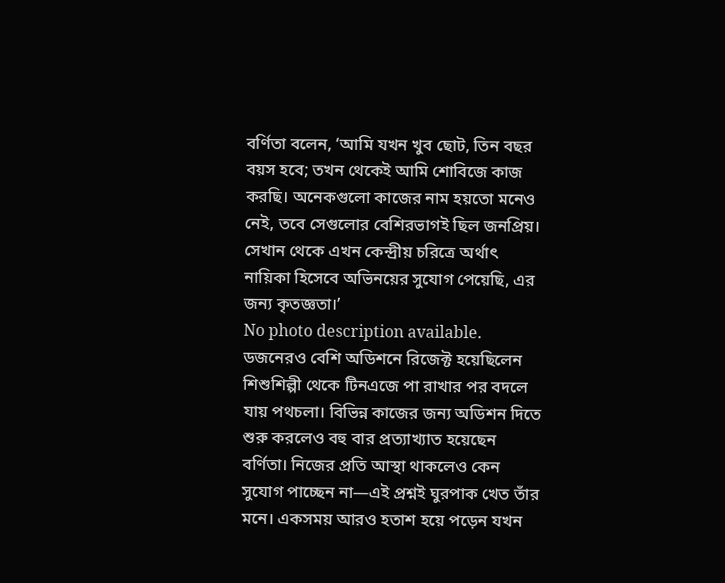বর্ণিতা বলেন, ‘আমি যখন খুব ছোট, তিন বছর বয়স হবে; তখন থেকেই আমি শোবিজে কাজ করছি। অনেকগুলো কাজের নাম হয়তো মনেও নেই, তবে সেগুলোর বেশিরভাগই ছিল জনপ্রিয়। সেখান থেকে এখন কেন্দ্রীয় চরিত্রে অর্থাৎ নায়িকা হিসেবে অভিনয়ের সুযোগ পেয়েছি, এর জন্য কৃতজ্ঞতা।’
No photo description available.
ডজনেরও বেশি অডিশনে রিজেক্ট হয়েছিলেন
শিশুশিল্পী থেকে টিনএজে পা রাখার পর বদলে যায় পথচলা। বিভিন্ন কাজের জন্য অডিশন দিতে শুরু করলেও বহু বার প্রত্যাখ্যাত হয়েছেন বর্ণিতা। নিজের প্রতি আস্থা থাকলেও কেন সুযোগ পাচ্ছেন না—এই প্রশ্নই ঘুরপাক খেত তাঁর মনে। একসময় আরও হতাশ হয়ে পড়েন যখন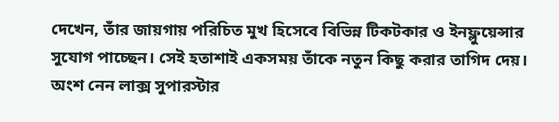দেখেন, তাঁর জায়গায় পরিচিত মুখ হিসেবে বিভিন্ন টিকটকার ও ইনফ্লুয়েন্সার সুযোগ পাচ্ছেন। সেই হতাশাই একসময় তাঁকে নতুন কিছু করার তাগিদ দেয়। অংশ নেন লাক্স সুপারস্টার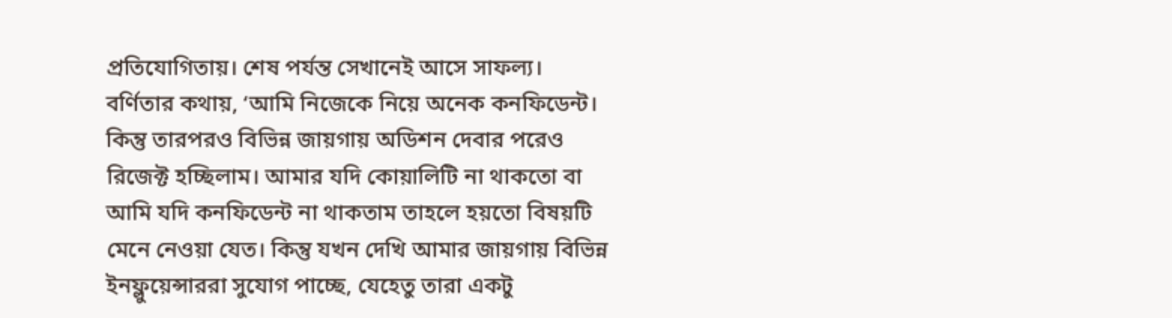প্রতিযোগিতায়। শেষ পর্যন্ত সেখানেই আসে সাফল্য।
বর্ণিতার কথায়, ‘আমি নিজেকে নিয়ে অনেক কনফিডেন্ট। কিন্তু তারপরও বিভিন্ন জায়গায় অডিশন দেবার পরেও রিজেক্ট হচ্ছিলাম। আমার যদি কোয়ালিটি না থাকতো বা আমি যদি কনফিডেন্ট না থাকতাম তাহলে হয়তো বিষয়টি মেনে নেওয়া যেত। কিন্তু যখন দেখি আমার জায়গায় বিভিন্ন ইনফ্লুয়েন্সাররা সুযোগ পাচ্ছে, যেহেতু তারা একটু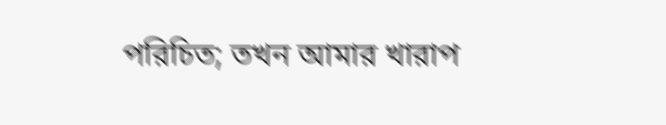পরিচিত; তখন আমার খারাপ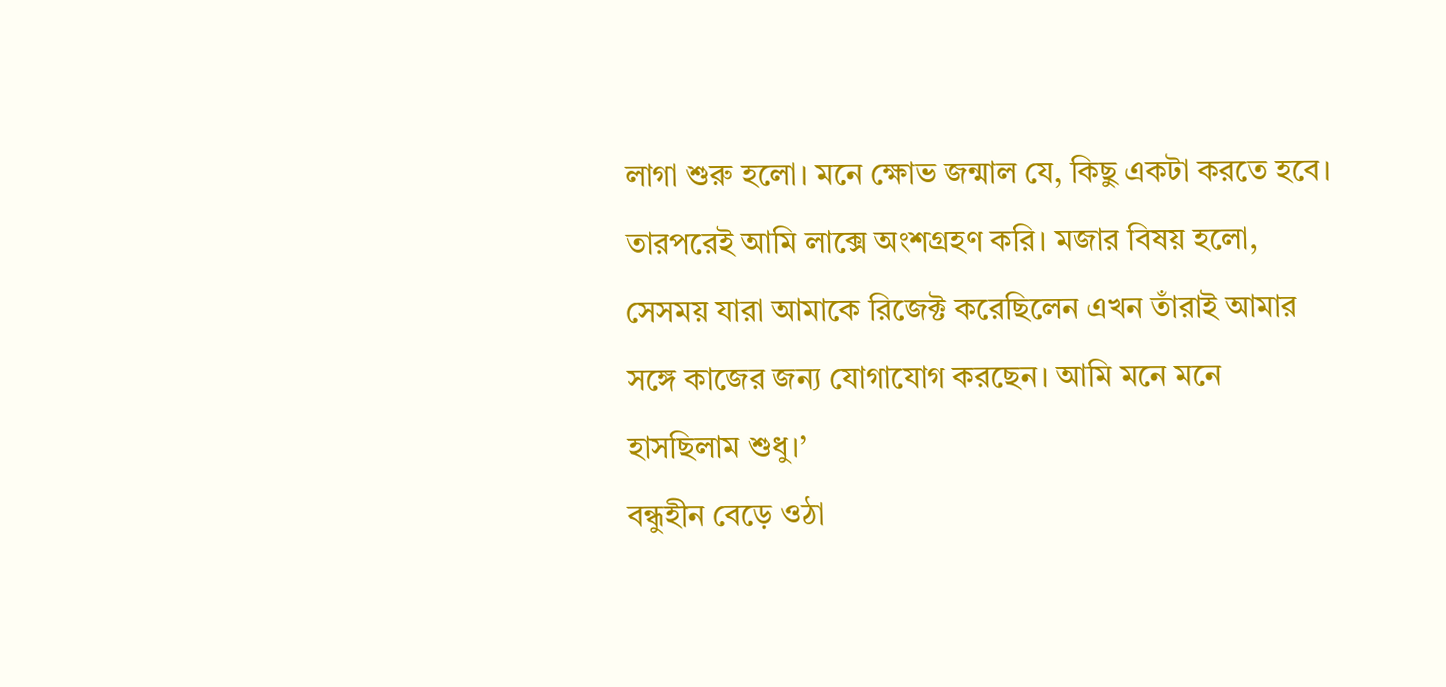লাগা শুরু হলো। মনে ক্ষোভ জন্মাল যে, কিছু একটা করতে হবে। তারপরেই আমি লাক্সে অংশগ্রহণ করি। মজার বিষয় হলো, সেসময় যারা আমাকে রিজেক্ট করেছিলেন এখন তাঁরাই আমার সঙ্গে কাজের জন্য যোগাযোগ করছেন। আমি মনে মনে হাসছিলাম শুধু।’
বন্ধুহীন বেড়ে ওঠা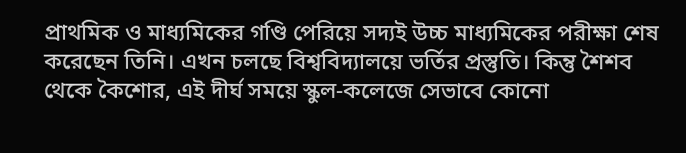প্রাথমিক ও মাধ্যমিকের গণ্ডি পেরিয়ে সদ্যই উচ্চ মাধ্যমিকের পরীক্ষা শেষ করেছেন তিনি। এখন চলছে বিশ্ববিদ্যালয়ে ভর্তির প্রস্তুতি। কিন্তু শৈশব থেকে কৈশোর, এই দীর্ঘ সময়ে স্কুল-কলেজে সেভাবে কোনো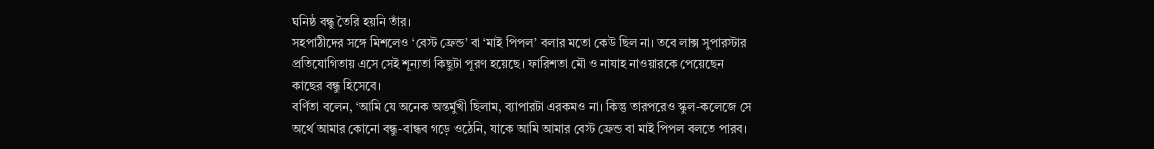ঘনিষ্ঠ বন্ধু তৈরি হয়নি তাঁর।
সহপাঠীদের সঙ্গে মিশলেও ‘বেস্ট ফ্রেন্ড’ বা ‘মাই পিপল’ বলার মতো কেউ ছিল না। তবে লাক্স সুপারস্টার প্রতিযোগিতায় এসে সেই শূন্যতা কিছুটা পূরণ হয়েছে। ফারিশতা মৌ ও নাযাহ নাওয়ারকে পেয়েছেন কাছের বন্ধু হিসেবে।
বর্ণিতা বলেন, ‘আমি যে অনেক অন্তর্মুখী ছিলাম, ব্যাপারটা এরকমও না। কিন্তু তারপরেও স্কুল-কলেজে সে অর্থে আমার কোনো বন্ধু-বান্ধব গড়ে ওঠেনি, যাকে আমি আমার বেস্ট ফ্রেন্ড বা মাই পিপল বলতে পারব।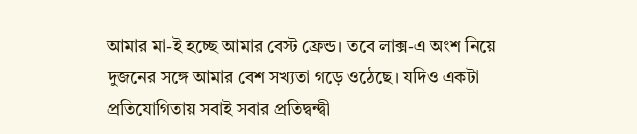আমার মা-ই হচ্ছে আমার বেস্ট ফ্রেন্ড। তবে লাক্স-এ অংশ নিয়ে দুজনের সঙ্গে আমার বেশ সখ্যতা গড়ে ওঠেছে। যদিও একটা প্রতিযোগিতায় সবাই সবার প্রতিদ্বন্দ্বী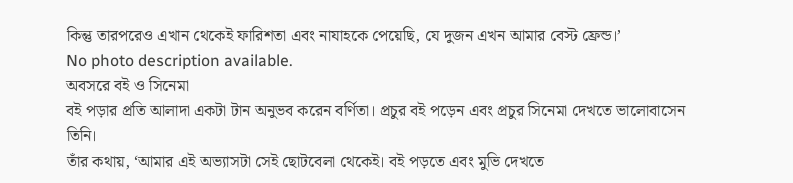কিন্তু তারপরেও এখান থেকেই ফারিশতা এবং নাযাহকে পেয়েছি, যে দুজন এখন আমার বেস্ট ফ্রেন্ড।’
No photo description available.
অবসরে বই ও সিনেমা
বই পড়ার প্রতি আলাদা একটা টান অনুভব করেন বর্ণিতা। প্রচুর বই পড়েন এবং প্রচুর সিনেমা দেখতে ভালোবাসেন তিনি।
তাঁর কথায়, ‘আমার এই অভ্যাসটা সেই ছোটবেলা থেকেই। বই পড়তে এবং মুভি দেখতে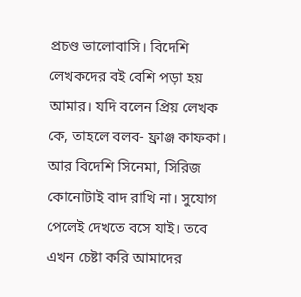প্রচণ্ড ভালোবাসি। বিদেশি লেখকদের বই বেশি পড়া হয় আমার। যদি বলেন প্রিয় লেখক কে, তাহলে বলব- ফ্রাঞ্জ কাফকা। আর বিদেশি সিনেমা, সিরিজ কোনোটাই বাদ রাখি না। সুযোগ পেলেই দেখতে বসে যাই। তবে এখন চেষ্টা করি আমাদের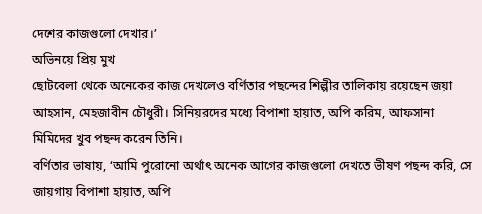দেশের কাজগুলো দেখার।’
অভিনয়ে প্রিয় মুখ
ছোটবেলা থেকে অনেকের কাজ দেখলেও বর্ণিতার পছন্দের শিল্পীর তালিকায় রয়েছেন জয়া আহসান, মেহজাবীন চৌধুরী। সিনিয়রদের মধ্যে বিপাশা হায়াত, অপি করিম, আফসানা মিমিদের খুব পছন্দ করেন তিনি।
বর্ণিতার ভাষায়, ‘আমি পুরোনো অর্থাৎ অনেক আগের কাজগুলো দেখতে ভীষণ পছন্দ করি, সে জায়গায় বিপাশা হায়াত, অপি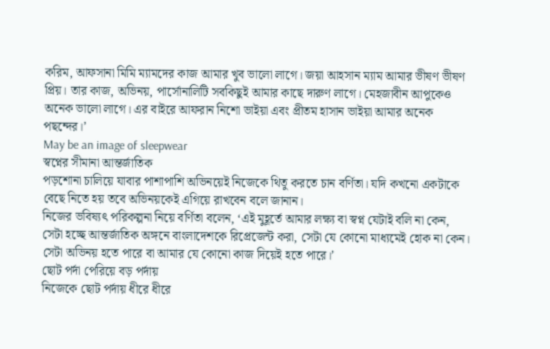করিম, আফসানা মিমি ম্যামদের কাজ আমার খুব ভালো লাগে। জয়া আহসান ম্যাম আমার ভীষণ ভীষণ প্রিয়। তার কাজ, অভিনয়, পার্সোনালিটি সবকিছুই আমার কাছে দারুণ লাগে। মেহজাবীন আপুকেও অনেক ভালো লাগে। এর বাইরে আফরান নিশো ভাইয়া এবং প্রীতম হাসান ভাইয়া আমার অনেক পছন্দের।’
May be an image of sleepwear
স্বপ্নের সীমানা আন্তর্জাতিক
পড়শোনা চালিয়ে যাবার পাশাপাশি অভিনয়েই নিজেকে থিতু করতে চান বর্ণিতা। যদি কখনো একটাকে বেছে নিতে হয় তবে অভিনয়কেই এগিয়ে রাখবেন বলে জানান।
নিজের ভবিষ্যৎ পরিকল্পনা নিয়ে বর্ণিতা বলেন, ‘এই মুহূর্তে আমার লক্ষ্য বা স্বপ্ন যেটাই বলি না কেন, সেটা হচ্ছে আন্তর্জাতিক অঙ্গনে বাংলাদেশকে রিপ্রেজেন্ট করা, সেটা যে কোনো মাধ্যমেই হোক না কেন। সেটা অভিনয় হতে পারে বা আমার যে কোনো কাজ দিয়েই হতে পারে।’
ছোট পর্দা পেরিয়ে বড় পর্দায়
নিজেকে ছোট পর্দায় ধীরে ধীরে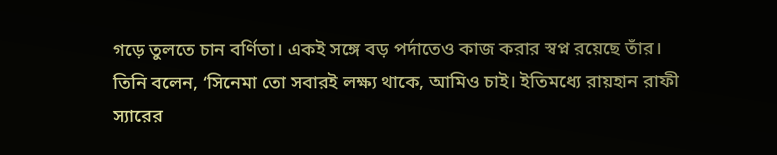গড়ে তুলতে চান বর্ণিতা। একই সঙ্গে বড় পর্দাতেও কাজ করার স্বপ্ন রয়েছে তাঁর।
তিনি বলেন, ‘সিনেমা তো সবারই লক্ষ্য থাকে, আমিও চাই। ইতিমধ্যে রায়হান রাফী স্যারের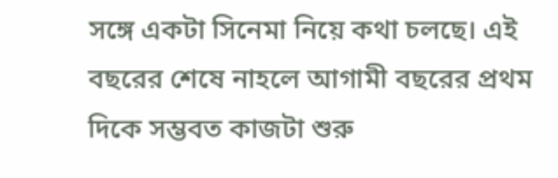সঙ্গে একটা সিনেমা নিয়ে কথা চলছে। এই বছরের শেষে নাহলে আগামী বছরের প্রথম দিকে সম্ভবত কাজটা শুরু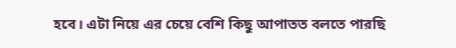হবে। এটা নিয়ে এর চেয়ে বেশি কিছু আপাতত বলতে পারছি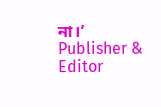না।’
Publisher & Editor